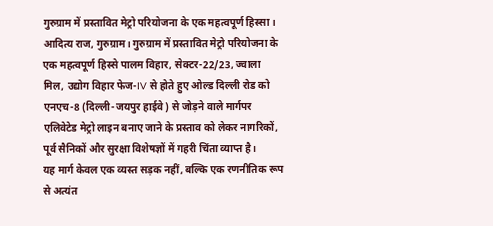गुरुग्राम में प्रस्तावित मेट्रो परियोजना के एक महत्वपूर्ण हिस्सा।
आदित्य राज, गुरुग्राम। गुरुग्राम में प्रस्तावित मेट्रो परियोजना के एक महत्वपूर्ण हिस्से पालम विहार, सेक्टर-22/23, ज्वाला मिल, उद्योग विहार फेज-IV से होते हुए ओल्ड दिल्ली रोड को एनएच-8 (दिल्ली-जयपुर हाईवे) से जोड़ने वाले मार्गपर एलिवेटेड मेट्रो लाइन बनाए जाने के प्रस्ताव को लेकर नागरिकों, पूर्व सैनिकों और सुरक्षा विशेषज्ञों में गहरी चिंता व्याप्त है।
यह मार्ग केवल एक व्यस्त सड़क नहीं, बल्कि एक रणनीतिक रूप से अत्यंत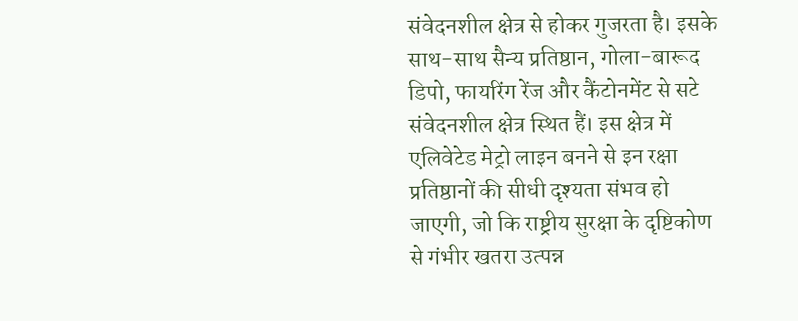संवेदनशील क्षेत्र से होकर गुजरता है। इसके साथ-साथ सैन्य प्रतिष्ठान, गोला-बारूद डिपो, फायरिंग रेंज और कैंटोनमेंट से सटे संवेदनशील क्षेत्र स्थित हैं। इस क्षेत्र में एलिवेटेड मेट्रो लाइन बनने से इन रक्षा प्रतिष्ठानों की सीधी दृश्यता संभव हो जाएगी, जो कि राष्ट्रीय सुरक्षा के दृष्टिकोण से गंभीर खतरा उत्पन्न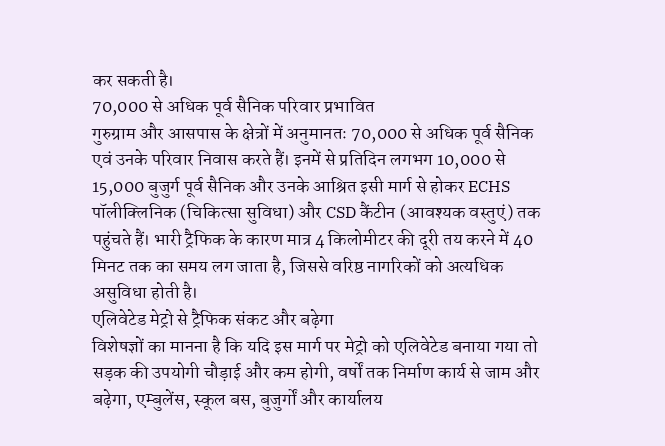कर सकती है।
70,000 से अधिक पूर्व सैनिक परिवार प्रभावित
गुरुग्राम और आसपास के क्षेत्रों में अनुमानतः 70,000 से अधिक पूर्व सैनिक एवं उनके परिवार निवास करते हैं। इनमें से प्रतिदिन लगभग 10,000 से 15,000 बुजुर्ग पूर्व सैनिक और उनके आश्रित इसी मार्ग से होकर ECHS पॉलीक्लिनिक (चिकित्सा सुविधा) और CSD कैंटीन (आवश्यक वस्तुएं) तक पहुंचते हैं। भारी ट्रैफिक के कारण मात्र 4 किलोमीटर की दूरी तय करने में 40 मिनट तक का समय लग जाता है, जिससे वरिष्ठ नागरिकों को अत्यधिक असुविधा होती है।
एलिवेटेड मेट्रो से ट्रैफिक संकट और बढ़ेगा
विशेषज्ञों का मानना है कि यदि इस मार्ग पर मेट्रो को एलिवेटेड बनाया गया तो सड़क की उपयोगी चौड़ाई और कम होगी, वर्षों तक निर्माण कार्य से जाम और बढ़ेगा, एम्बुलेंस, स्कूल बस, बुजुर्गों और कार्यालय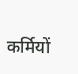कर्मियों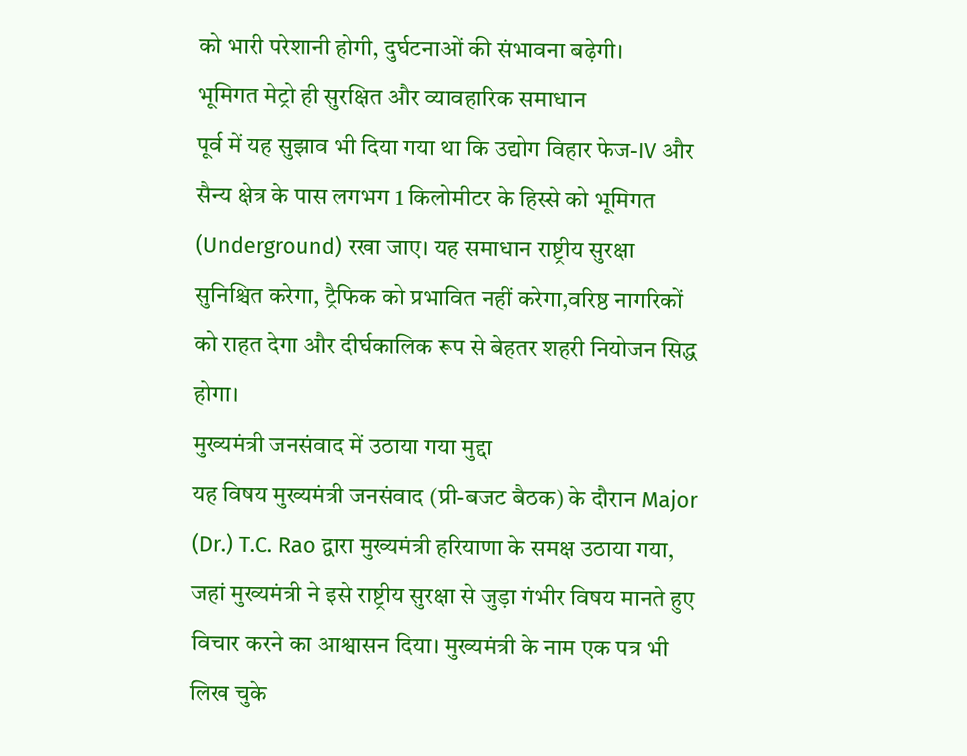को भारी परेशानी होगी, दुर्घटनाओं की संभावना बढ़ेगी।
भूमिगत मेट्रो ही सुरक्षित और व्यावहारिक समाधान
पूर्व में यह सुझाव भी दिया गया था कि उद्योग विहार फेज-IV और सैन्य क्षेत्र के पास लगभग 1 किलोमीटर के हिस्से को भूमिगत (Underground) रखा जाए। यह समाधान राष्ट्रीय सुरक्षा सुनिश्चित करेगा, ट्रैफिक को प्रभावित नहीं करेगा,वरिष्ठ नागरिकों को राहत देगा और दीर्घकालिक रूप से बेहतर शहरी नियोजन सिद्ध होगा।
मुख्यमंत्री जनसंवाद में उठाया गया मुद्दा
यह विषय मुख्यमंत्री जनसंवाद (प्री-बजट बैठक) के दौरान Major (Dr.) T.C. Rao द्वारा मुख्यमंत्री हरियाणा के समक्ष उठाया गया, जहां मुख्यमंत्री ने इसे राष्ट्रीय सुरक्षा से जुड़ा गंभीर विषय मानते हुए विचार करने का आश्वासन दिया। मुख्यमंत्री के नाम एक पत्र भी लिख चुके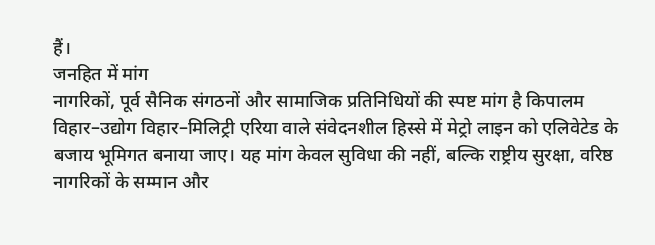हैं।
जनहित में मांग
नागरिकों, पूर्व सैनिक संगठनों और सामाजिक प्रतिनिधियों की स्पष्ट मांग है किपालम विहार–उद्योग विहार–मिलिट्री एरिया वाले संवेदनशील हिस्से में मेट्रो लाइन को एलिवेटेड के बजाय भूमिगत बनाया जाए। यह मांग केवल सुविधा की नहीं, बल्कि राष्ट्रीय सुरक्षा, वरिष्ठ नागरिकों के सम्मान और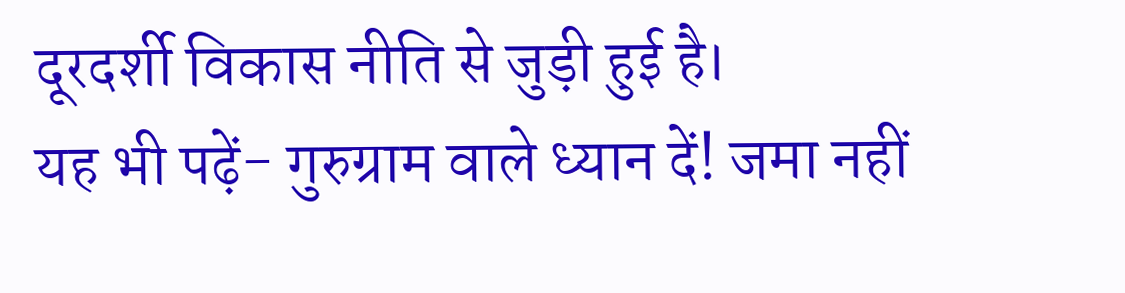दूरदर्शी विकास नीति से जुड़ी हुई है।
यह भी पढ़ें- गुरुग्राम वाले ध्यान दें! जमा नहीं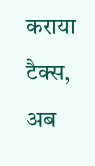कराया टैक्स, अब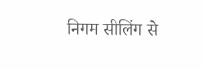निगम सीलिंग से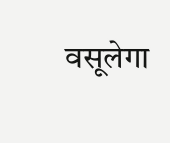वसूलेगा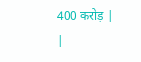400 करोड़ |
|